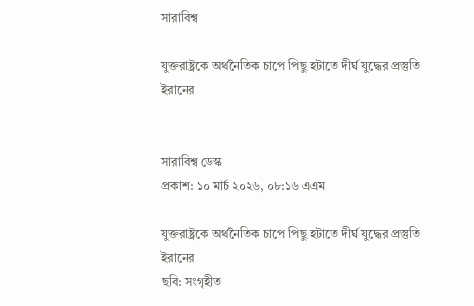সারাবিশ্ব

যুক্তরাষ্ট্রকে অর্থনৈতিক চাপে পিছু হটাতে দীর্ঘ যুদ্ধের প্রস্তুতি ইরানের


সারাবিশ্ব ডেস্ক
প্রকাশ: ১০ মার্চ ২০২৬, ০৮:১৬ এএম

যুক্তরাষ্ট্রকে অর্থনৈতিক চাপে পিছু হটাতে দীর্ঘ যুদ্ধের প্রস্তুতি ইরানের
ছবি: সংগৃহীত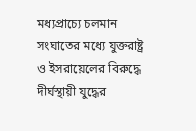মধ্যপ্রাচ্যে চলমান সংঘাতের মধ্যে যুক্তরাষ্ট্র ও ইসরায়েলের বিরুদ্ধে দীর্ঘস্থায়ী যুদ্ধের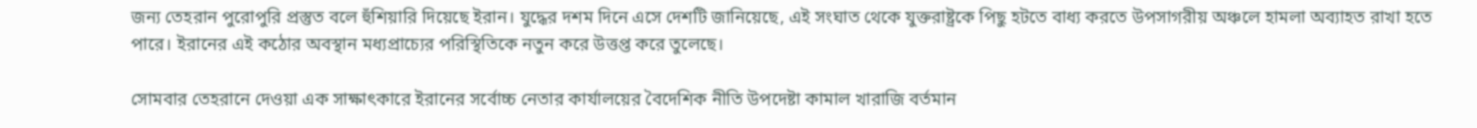জন্য তেহরান পুরোপুরি প্রস্তুত বলে হুঁশিয়ারি দিয়েছে ইরান। যুদ্ধের দশম দিনে এসে দেশটি জানিয়েছে, এই সংঘাত থেকে যুক্তরাষ্ট্রকে পিছু হটতে বাধ্য করতে উপসাগরীয় অঞ্চলে হামলা অব্যাহত রাখা হতে পারে। ইরানের এই কঠোর অবস্থান মধ্যপ্রাচ্যের পরিস্থিতিকে নতুন করে উত্তপ্ত করে তুলেছে।

সোমবার তেহরানে দেওয়া এক সাক্ষাৎকারে ইরানের সর্বোচ্চ নেতার কার্যালয়ের বৈদেশিক নীতি উপদেষ্টা কামাল খারাজি বর্তমান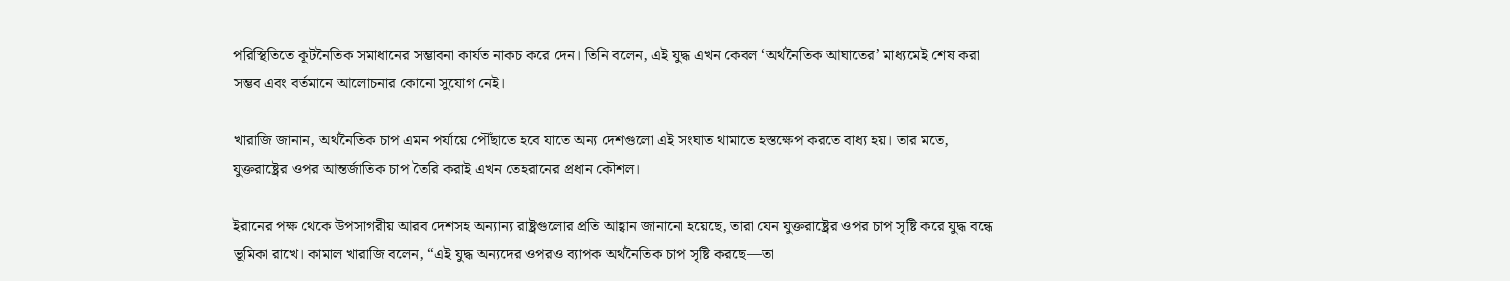পরিস্থিতিতে কূটনৈতিক সমাধানের সম্ভাবনা কার্যত নাকচ করে দেন। তিনি বলেন, এই যুদ্ধ এখন কেবল ‘অর্থনৈতিক আঘাতের’ মাধ্যমেই শেষ করা সম্ভব এবং বর্তমানে আলোচনার কোনো সুযোগ নেই।

খারাজি জানান, অর্থনৈতিক চাপ এমন পর্যায়ে পৌঁছাতে হবে যাতে অন্য দেশগুলো এই সংঘাত থামাতে হস্তক্ষেপ করতে বাধ্য হয়। তার মতে, যুক্তরাষ্ট্রের ওপর আন্তর্জাতিক চাপ তৈরি করাই এখন তেহরানের প্রধান কৌশল।

ইরানের পক্ষ থেকে উপসাগরীয় আরব দেশসহ অন্যান্য রাষ্ট্রগুলোর প্রতি আহ্বান জানানো হয়েছে, তারা যেন যুক্তরাষ্ট্রের ওপর চাপ সৃষ্টি করে যুদ্ধ বন্ধে ভূমিকা রাখে। কামাল খারাজি বলেন, “এই যুদ্ধ অন্যদের ওপরও ব্যাপক অর্থনৈতিক চাপ সৃষ্টি করছে—তা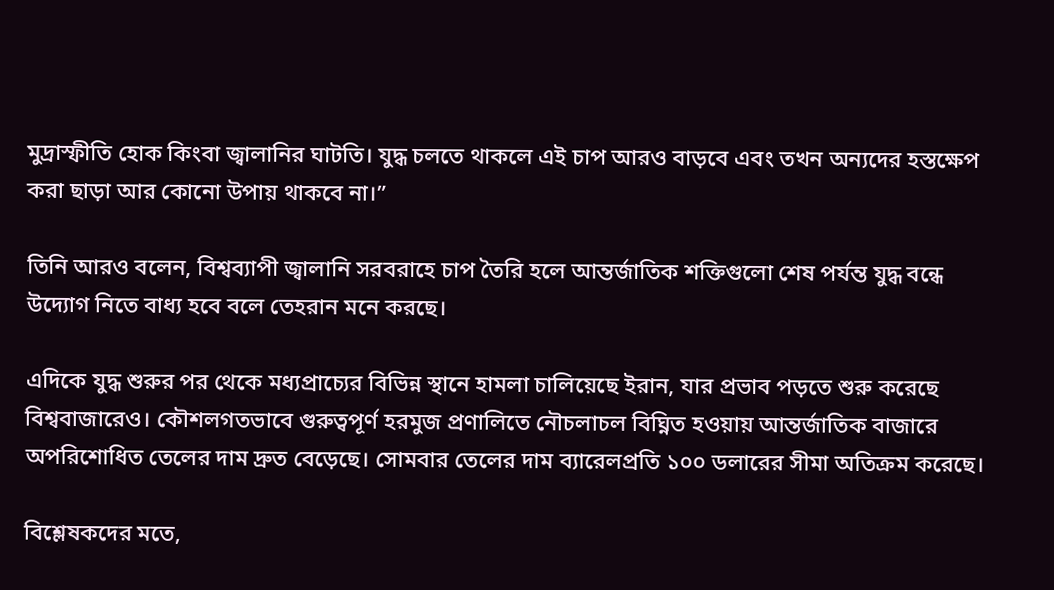মুদ্রাস্ফীতি হোক কিংবা জ্বালানির ঘাটতি। যুদ্ধ চলতে থাকলে এই চাপ আরও বাড়বে এবং তখন অন্যদের হস্তক্ষেপ করা ছাড়া আর কোনো উপায় থাকবে না।”

তিনি আরও বলেন, বিশ্বব্যাপী জ্বালানি সরবরাহে চাপ তৈরি হলে আন্তর্জাতিক শক্তিগুলো শেষ পর্যন্ত যুদ্ধ বন্ধে উদ্যোগ নিতে বাধ্য হবে বলে তেহরান মনে করছে।

এদিকে যুদ্ধ শুরুর পর থেকে মধ্যপ্রাচ্যের বিভিন্ন স্থানে হামলা চালিয়েছে ইরান, যার প্রভাব পড়তে শুরু করেছে বিশ্ববাজারেও। কৌশলগতভাবে গুরুত্বপূর্ণ হরমুজ প্রণালিতে নৌচলাচল বিঘ্নিত হওয়ায় আন্তর্জাতিক বাজারে অপরিশোধিত তেলের দাম দ্রুত বেড়েছে। সোমবার তেলের দাম ব্যারেলপ্রতি ১০০ ডলারের সীমা অতিক্রম করেছে।

বিশ্লেষকদের মতে,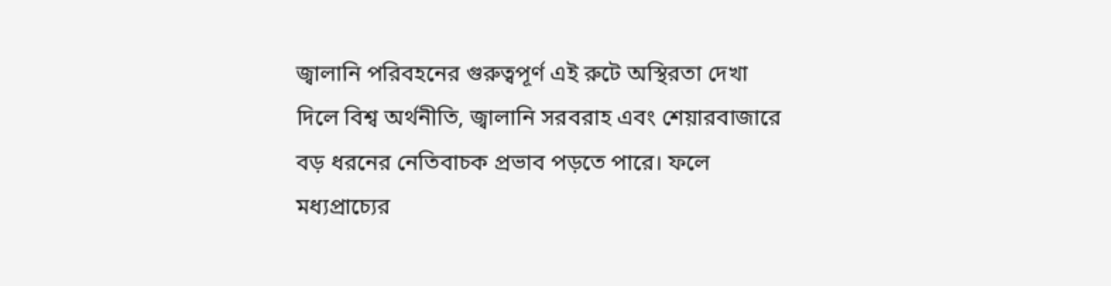জ্বালানি পরিবহনের গুরুত্বপূর্ণ এই রুটে অস্থিরতা দেখা দিলে বিশ্ব অর্থনীতি, জ্বালানি সরবরাহ এবং শেয়ারবাজারে বড় ধরনের নেতিবাচক প্রভাব পড়তে পারে। ফলে মধ্যপ্রাচ্যের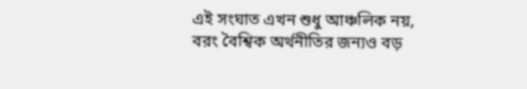এই সংঘাত এখন শুধু আঞ্চলিক নয়, বরং বৈশ্বিক অর্থনীতির জন্যও বড়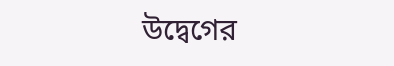উদ্বেগের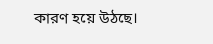কারণ হয়ে উঠছে।